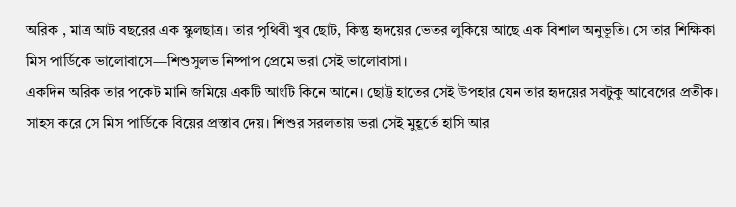অরিক , মাত্র আট বছরের এক স্কুলছাত্র। তার পৃথিবী খুব ছোট, কিন্তু হৃদয়ের ভেতর লুকিয়ে আছে এক বিশাল অনুভূতি। সে তার শিক্ষিকা মিস পার্ডিকে ভালোবাসে—শিশুসুলভ নিষ্পাপ প্রেমে ভরা সেই ভালোবাসা।
একদিন অরিক তার পকেট মানি জমিয়ে একটি আংটি কিনে আনে। ছোট্ট হাতের সেই উপহার যেন তার হৃদয়ের সবটুকু আবেগের প্রতীক। সাহস করে সে মিস পার্ডিকে বিয়ের প্রস্তাব দেয়। শিশুর সরলতায় ভরা সেই মুহূর্তে হাসি আর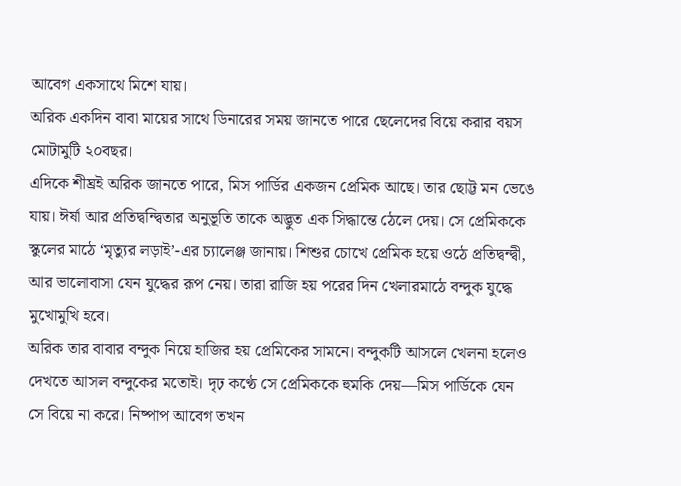আবেগ একসাথে মিশে যায়।
অরিক একদিন বাবা মায়ের সাথে ডিনারের সময় জানতে পারে ছেলেদের বিয়ে করার বয়স মোটামুটি ২০বছর।
এদিকে শীঘ্রই অরিক জানতে পারে, মিস পার্ডির একজন প্রেমিক আছে। তার ছোট্ট মন ভেঙে যায়। ঈর্ষা আর প্রতিদ্বন্দ্বিতার অনুভূতি তাকে অদ্ভুত এক সিদ্ধান্তে ঠেলে দেয়। সে প্রেমিককে স্কুলের মাঠে ‘মৃত্যুর লড়াই’-এর চ্যালেঞ্জ জানায়। শিশুর চোখে প্রেমিক হয়ে ওঠে প্রতিদ্বন্দ্বী, আর ভালোবাসা যেন যুদ্ধের রূপ নেয়। তারা রাজি হয় পরের দিন খেলারমাঠে বন্দুক যুদ্ধে মুখোমুখি হবে।
অরিক তার বাবার বন্দুক নিয়ে হাজির হয় প্রেমিকের সামনে। বন্দুকটি আসলে খেলনা হলেও দেখতে আসল বন্দুকের মতোই। দৃঢ় কণ্ঠে সে প্রেমিককে হুমকি দেয়—মিস পার্ডিকে যেন সে বিয়ে না করে। নিষ্পাপ আবেগ তখন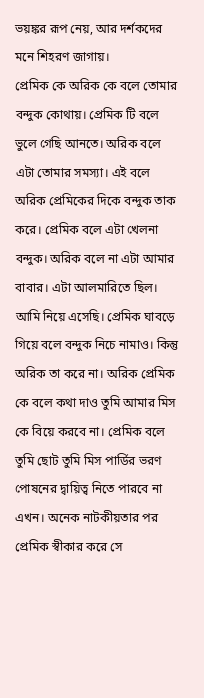ভয়ঙ্কর রূপ নেয়, আর দর্শকদের মনে শিহরণ জাগায়।
প্রেমিক কে অরিক কে বলে তোমার বন্দুক কোথায়। প্রেমিক টি বলে ভুলে গেছি আনতে। অরিক বলে এটা তোমার সমস্যা। এই বলে অরিক প্রেমিকের দিকে বন্দুক তাক করে। প্রেমিক বলে এটা খেলনা বন্দুক। অরিক বলে না এটা আমার বাবার। এটা আলমারিতে ছিল। আমি নিয়ে এসেছি। প্রেমিক ঘাবড়ে গিয়ে বলে বন্দুক নিচে নামাও। কিন্তু অরিক তা করে না। অরিক প্রেমিক কে বলে কথা দাও তুমি আমার মিস কে বিয়ে করবে না। প্রেমিক বলে তুমি ছোট তুমি মিস পার্ডির ভরণ পোষনের দ্বায়িত্ব নিতে পারবে না এখন। অনেক নাটকীয়তার পর প্রেমিক স্বীকার করে সে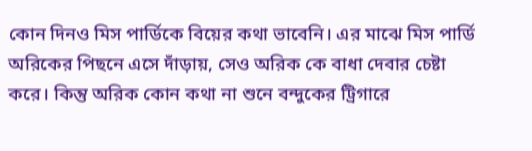কোন দিনও মিস পার্ডিকে বিয়ের কথা ভাবেনি। এর মাঝে মিস পার্ডি অরিকের পিছনে এসে দাঁড়ায়, সেও অরিক কে বাধা দেবার চেষ্টা করে। কিন্তু অরিক কোন কথা না শুনে বন্দুকের ট্রিগারে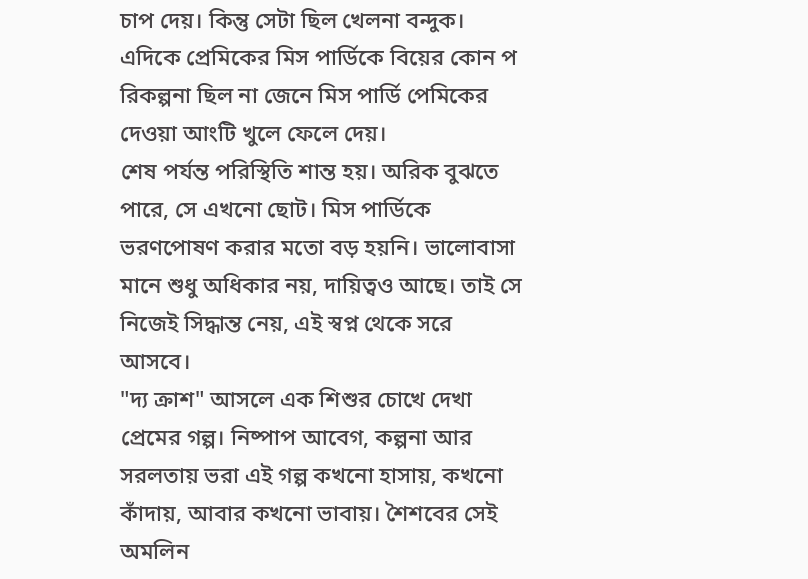চাপ দেয়। কিন্তু সেটা ছিল খেলনা বন্দুক।
এদিকে প্রেমিকের মিস পার্ডিকে বিয়ের কোন প রিকল্পনা ছিল না জেনে মিস পার্ডি পেমিকের দেওয়া আংটি খুলে ফেলে দেয়।
শেষ পর্যন্ত পরিস্থিতি শান্ত হয়। অরিক বুঝতে পারে, সে এখনো ছোট। মিস পার্ডিকে ভরণপোষণ করার মতো বড় হয়নি। ভালোবাসা মানে শুধু অধিকার নয়, দায়িত্বও আছে। তাই সে নিজেই সিদ্ধান্ত নেয়, এই স্বপ্ন থেকে সরে আসবে।
"দ্য ক্রাশ" আসলে এক শিশুর চোখে দেখা প্রেমের গল্প। নিষ্পাপ আবেগ, কল্পনা আর সরলতায় ভরা এই গল্প কখনো হাসায়, কখনো কাঁদায়, আবার কখনো ভাবায়। শৈশবের সেই অমলিন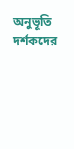অনুভূতি দর্শকদের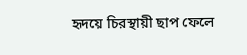হৃদয়ে চিরস্থায়ী ছাপ ফেলে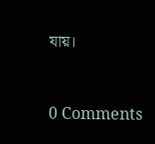যায়।


0 Comments